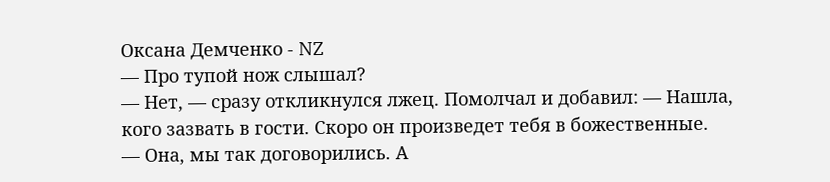Оксана Демченко - NZ
— Про тупой нож слышал?
— Нет, — сразу откликнулся лжец. Помолчал и добавил: — Нашла, кого зазвать в гости. Скоро он произведет тебя в божественные.
— Она, мы так договорились. А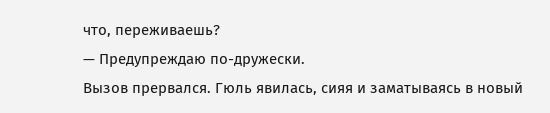что, переживаешь?
— Предупреждаю по-дружески.
Вызов прервался. Гюль явилась, сияя и заматываясь в новый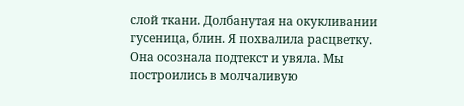слой ткани. Долбанутая на окукливании гусеница, блин. Я похвалила расцветку. Она осознала подтекст и увяла. Мы построились в молчаливую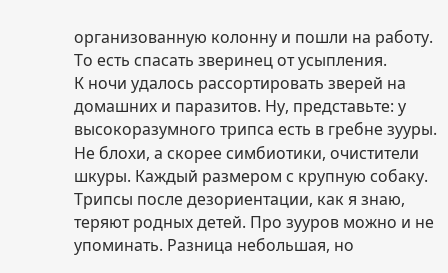организованную колонну и пошли на работу. То есть спасать зверинец от усыпления.
К ночи удалось рассортировать зверей на домашних и паразитов. Ну, представьте: у высокоразумного трипса есть в гребне зууры. Не блохи, а скорее симбиотики, очистители шкуры. Каждый размером с крупную собаку. Трипсы после дезориентации, как я знаю, теряют родных детей. Про зууров можно и не упоминать. Разница небольшая, но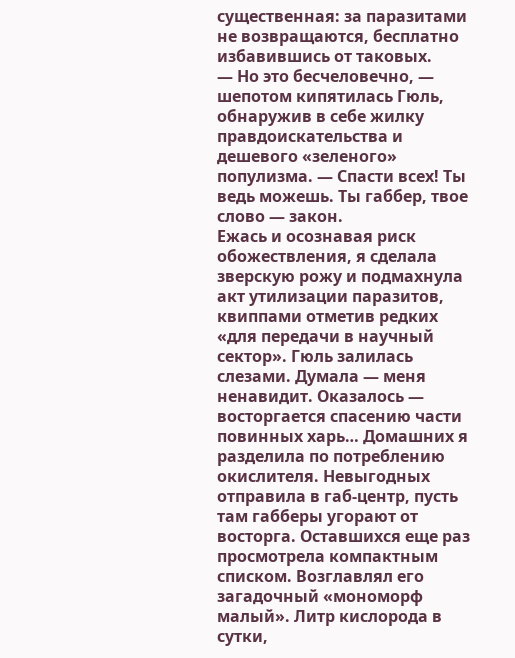существенная: за паразитами не возвращаются, бесплатно избавившись от таковых.
— Но это бесчеловечно, — шепотом кипятилась Гюль, обнаружив в себе жилку правдоискательства и дешевого «зеленого» популизма. — Спасти всех! Ты ведь можешь. Ты габбер, твое слово — закон.
Ежась и осознавая риск обожествления, я сделала зверскую рожу и подмахнула акт утилизации паразитов, квиппами отметив редких «для передачи в научный сектор». Гюль залилась слезами. Думала — меня ненавидит. Оказалось — восторгается спасению части повинных харь… Домашних я разделила по потреблению окислителя. Невыгодных отправила в габ-центр, пусть там габберы угорают от восторга. Оставшихся еще раз просмотрела компактным списком. Возглавлял его загадочный «мономорф малый». Литр кислорода в сутки,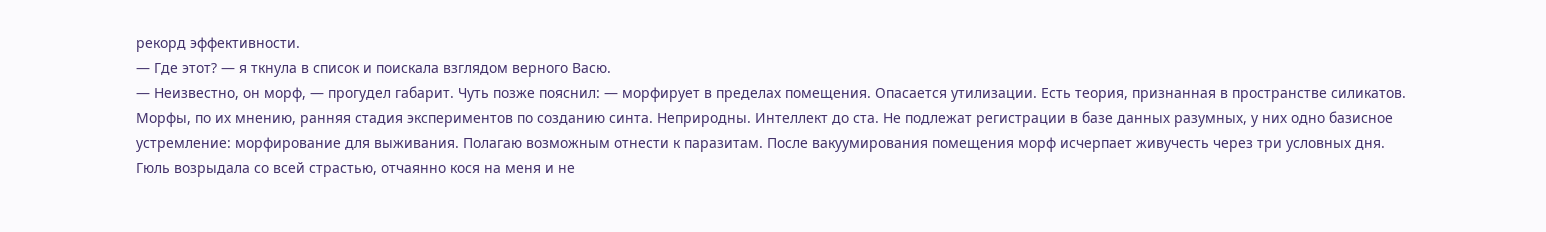рекорд эффективности.
— Где этот? — я ткнула в список и поискала взглядом верного Васю.
— Неизвестно, он морф, — прогудел габарит. Чуть позже пояснил: — морфирует в пределах помещения. Опасается утилизации. Есть теория, признанная в пространстве силикатов. Морфы, по их мнению, ранняя стадия экспериментов по созданию синта. Неприродны. Интеллект до ста. Не подлежат регистрации в базе данных разумных, у них одно базисное устремление: морфирование для выживания. Полагаю возможным отнести к паразитам. После вакуумирования помещения морф исчерпает живучесть через три условных дня.
Гюль возрыдала со всей страстью, отчаянно кося на меня и не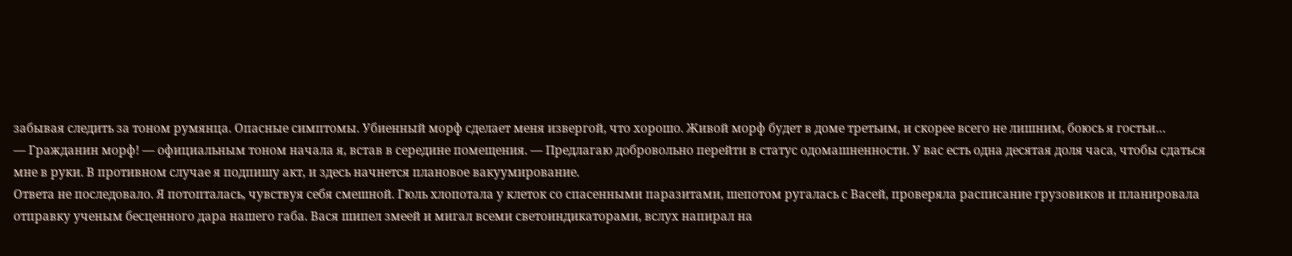забывая следить за тоном румянца. Опасные симптомы. Убиенный морф сделает меня извергой, что хорошо. Живой морф будет в доме третьим, и скорее всего не лишним, боюсь я гостьи…
— Гражданин морф! — официальным тоном начала я, встав в середине помещения. — Предлагаю добровольно перейти в статус одомашненности. У вас есть одна десятая доля часа, чтобы сдаться мне в руки. В противном случае я подпишу акт, и здесь начнется плановое вакуумирование.
Ответа не последовало. Я потопталась, чувствуя себя смешной. Гюль хлопотала у клеток со спасенными паразитами, шепотом ругалась с Васей, проверяла расписание грузовиков и планировала отправку ученым бесценного дара нашего габа. Вася шипел змеей и мигал всеми светоиндикаторами, вслух напирал на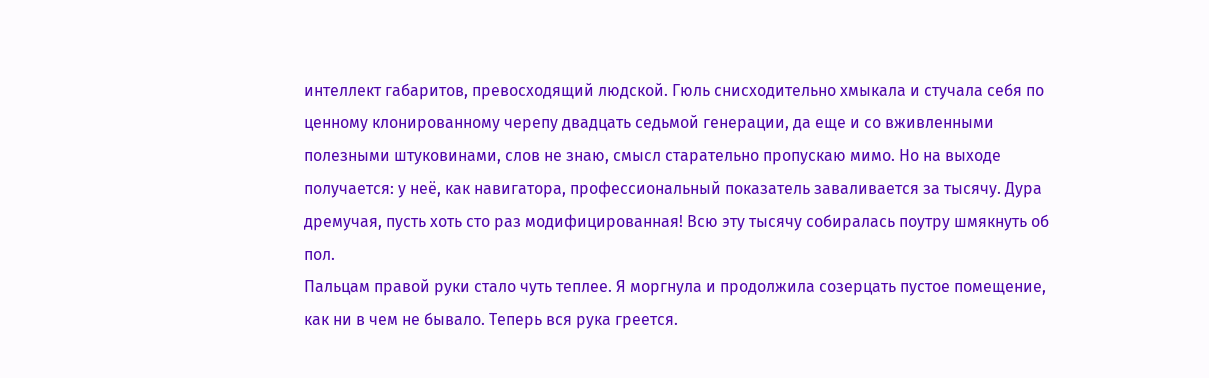интеллект габаритов, превосходящий людской. Гюль снисходительно хмыкала и стучала себя по ценному клонированному черепу двадцать седьмой генерации, да еще и со вживленными полезными штуковинами, слов не знаю, смысл старательно пропускаю мимо. Но на выходе получается: у неё, как навигатора, профессиональный показатель заваливается за тысячу. Дура дремучая, пусть хоть сто раз модифицированная! Всю эту тысячу собиралась поутру шмякнуть об пол.
Пальцам правой руки стало чуть теплее. Я моргнула и продолжила созерцать пустое помещение, как ни в чем не бывало. Теперь вся рука греется.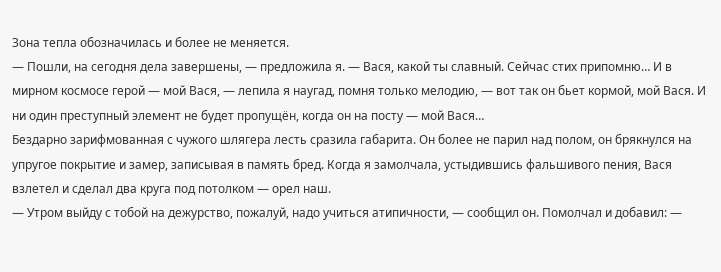Зона тепла обозначилась и более не меняется.
— Пошли, на сегодня дела завершены, — предложила я. — Вася, какой ты славный. Сейчас стих припомню… И в мирном космосе герой — мой Вася, — лепила я наугад, помня только мелодию, — вот так он бьет кормой, мой Вася. И ни один преступный элемент не будет пропущён, когда он на посту — мой Вася…
Бездарно зарифмованная с чужого шлягера лесть сразила габарита. Он более не парил над полом, он брякнулся на упругое покрытие и замер, записывая в память бред. Когда я замолчала, устыдившись фальшивого пения, Вася взлетел и сделал два круга под потолком — орел наш.
— Утром выйду с тобой на дежурство, пожалуй, надо учиться атипичности, — сообщил он. Помолчал и добавил: —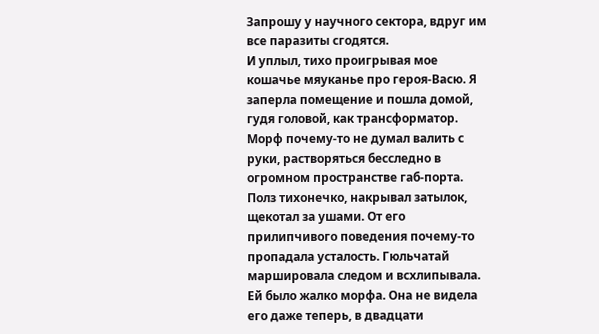Запрошу у научного сектора, вдруг им все паразиты сгодятся.
И уплыл, тихо проигрывая мое кошачье мяуканье про героя-Васю. Я заперла помещение и пошла домой, гудя головой, как трансформатор. Морф почему-то не думал валить с руки, растворяться бесследно в огромном пространстве габ-порта. Полз тихонечко, накрывал затылок, щекотал за ушами. От его прилипчивого поведения почему-то пропадала усталость. Гюльчатай маршировала следом и всхлипывала. Ей было жалко морфа. Она не видела его даже теперь, в двадцати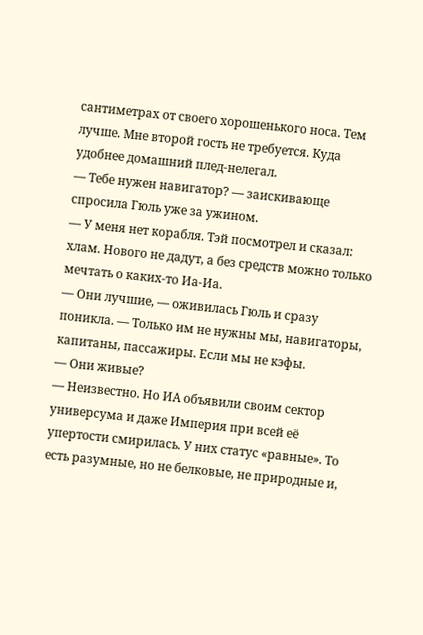сантиметрах от своего хорошенького носа. Тем лучше. Мне второй гость не требуется. Куда удобнее домашний плед-нелегал.
— Тебе нужен навигатор? — заискивающе спросила Гюль уже за ужином.
— У меня нет корабля. Тэй посмотрел и сказал: хлам. Нового не дадут, а без средств можно только мечтать о каких-то Иа-Иа.
— Они лучшие, — оживилась Гюль и сразу поникла. — Только им не нужны мы, навигаторы, капитаны, пассажиры. Если мы не кэфы.
— Они живые?
— Неизвестно. Но ИА объявили своим сектор универсума и даже Империя при всей её упертости смирилась. У них статус «равные». То есть разумные, но не белковые, не природные и,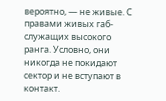вероятно, — не живые. С правами живых габ-служащих высокого ранга. Условно, они никогда не покидают сектор и не вступают в контакт.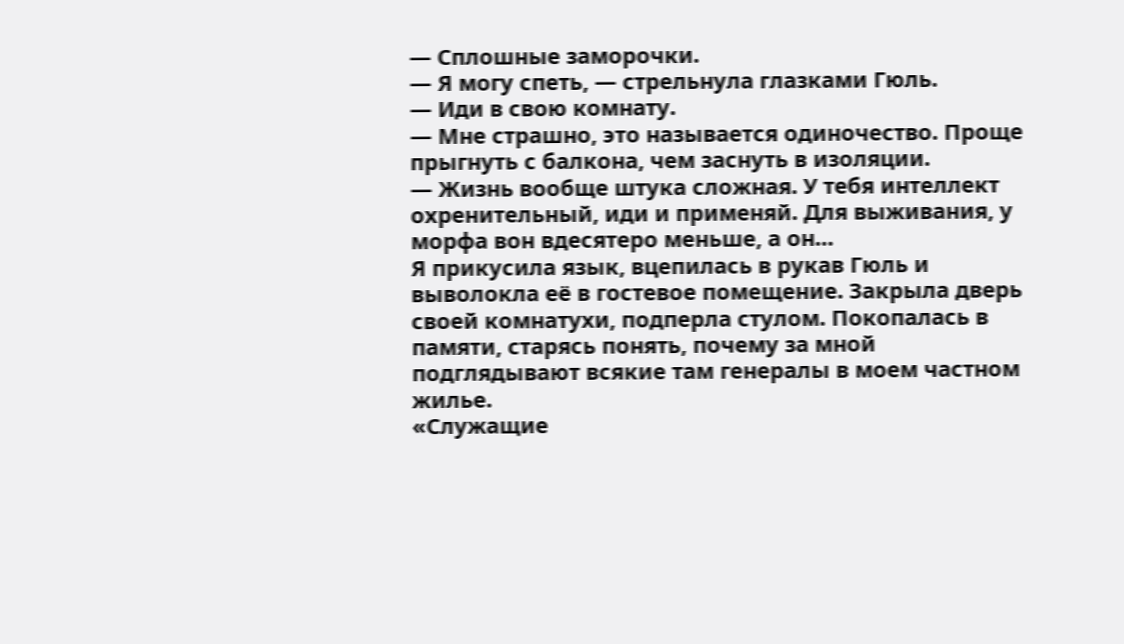— Сплошные заморочки.
— Я могу спеть, — стрельнула глазками Гюль.
— Иди в свою комнату.
— Мне страшно, это называется одиночество. Проще прыгнуть с балкона, чем заснуть в изоляции.
— Жизнь вообще штука сложная. У тебя интеллект охренительный, иди и применяй. Для выживания, у морфа вон вдесятеро меньше, а он…
Я прикусила язык, вцепилась в рукав Гюль и выволокла её в гостевое помещение. Закрыла дверь своей комнатухи, подперла стулом. Покопалась в памяти, старясь понять, почему за мной подглядывают всякие там генералы в моем частном жилье.
«Служащие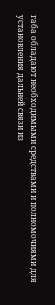габа обладают необходимыми средствами и полномочиями для установления дальней связи из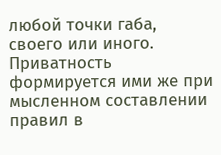любой точки габа, своего или иного. Приватность формируется ими же при мысленном составлении правил в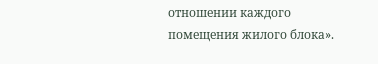отношении каждого помещения жилого блока».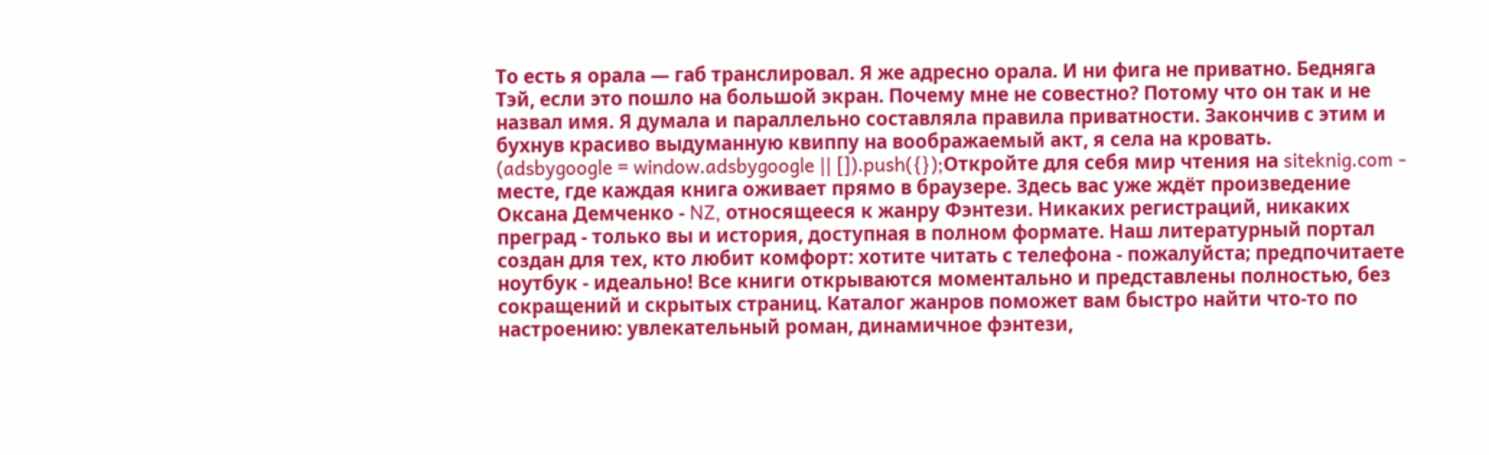То есть я орала — габ транслировал. Я же адресно орала. И ни фига не приватно. Бедняга Тэй, если это пошло на большой экран. Почему мне не совестно? Потому что он так и не назвал имя. Я думала и параллельно составляла правила приватности. Закончив с этим и бухнув красиво выдуманную квиппу на воображаемый акт, я села на кровать.
(adsbygoogle = window.adsbygoogle || []).push({});Откройте для себя мир чтения на siteknig.com - месте, где каждая книга оживает прямо в браузере. Здесь вас уже ждёт произведение Оксана Демченко - NZ, относящееся к жанру Фэнтези. Никаких регистраций, никаких преград - только вы и история, доступная в полном формате. Наш литературный портал создан для тех, кто любит комфорт: хотите читать с телефона - пожалуйста; предпочитаете ноутбук - идеально! Все книги открываются моментально и представлены полностью, без сокращений и скрытых страниц. Каталог жанров поможет вам быстро найти что-то по настроению: увлекательный роман, динамичное фэнтези,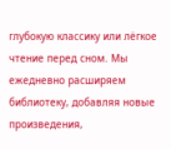глубокую классику или лёгкое чтение перед сном. Мы ежедневно расширяем библиотеку, добавляя новые произведения,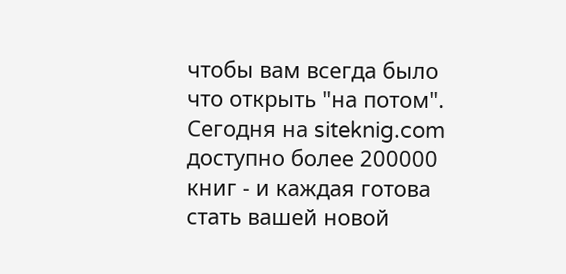чтобы вам всегда было что открыть "на потом". Сегодня на siteknig.com доступно более 200000 книг - и каждая готова стать вашей новой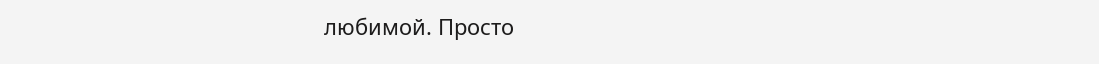любимой. Просто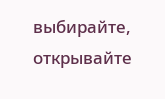выбирайте, открывайте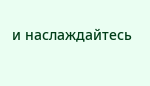и наслаждайтесь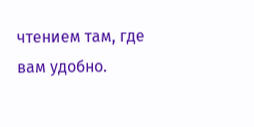чтением там, где вам удобно.